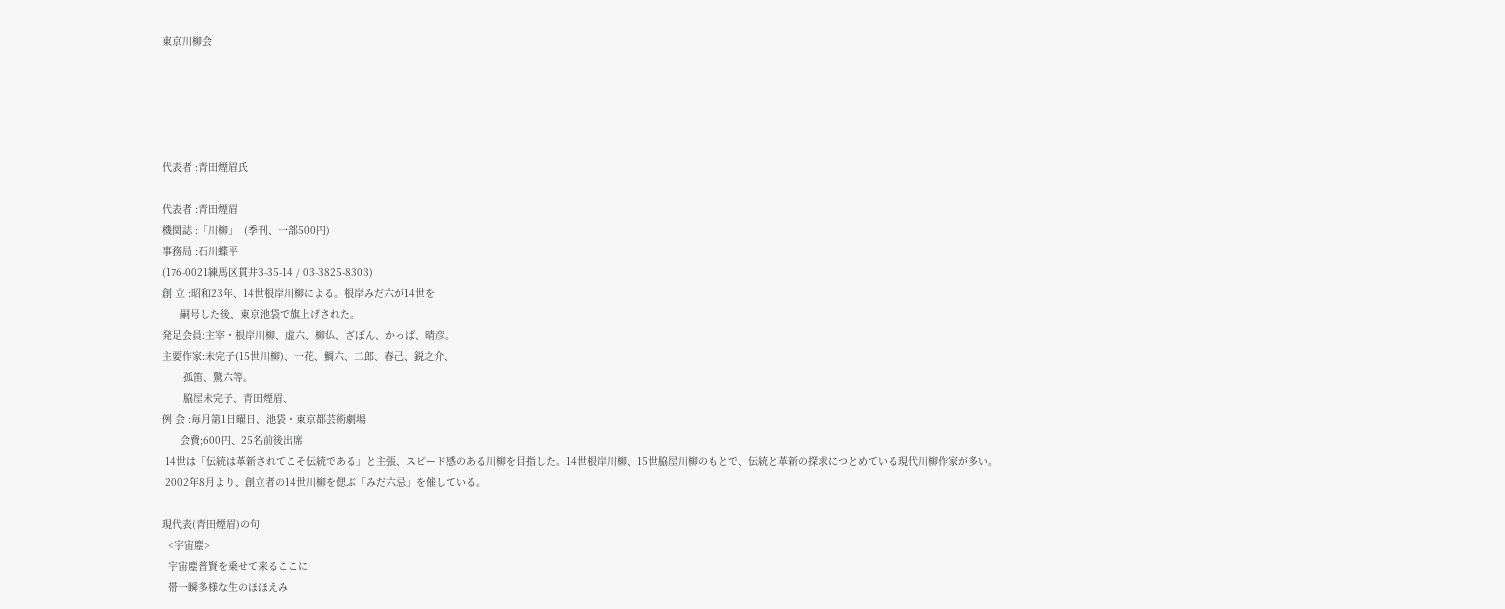東京川柳会





代表者 :青田煙眉氏

代表者 :青田煙眉
機関誌 :「川柳」  (季刊、一部500円)
事務局 :石川蝶平
(176-0021練馬区貫井3-35-14 / 03-3825-8303)
創 立 :昭和23年、14世根岸川柳による。根岸みだ六が14世を
      嗣号した後、東京池袋で旗上げされた。
発足会員:主宰・根岸川柳、虚六、柳仏、ざぼん、かっぱ、晴彦。
主要作家:未完子(15世川柳)、一花、鯛六、二郎、春己、鋭之介、
       孤笛、驚六等。
       脇屋未完子、青田煙眉、
例 会 :毎月第1日曜日、池袋・東京都芸術劇場
      会費;600円、25名前後出席
 14世は「伝統は革新されてこそ伝統である」と主張、スピード感のある川柳を目指した。14世根岸川柳、15世脇屋川柳のもとで、伝統と革新の探求につとめている現代川柳作家が多い。
 2002年8月より、創立者の14世川柳を偲ぶ「みだ六忌」を催している。

現代表(青田煙眉)の句
  <宇宙塵>
  宇宙塵普賢を乗せて来るここに
  帯一瞬多様な生のほほえみ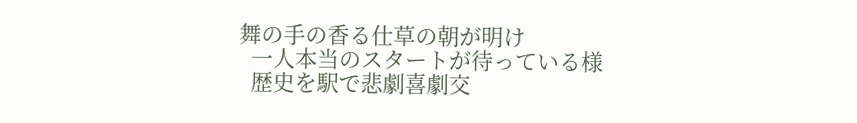舞の手の香る仕草の朝が明け
  一人本当のスタートが待っている様
  歴史を駅で悲劇喜劇交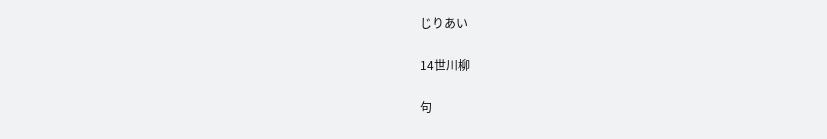じりあい

14世川柳

句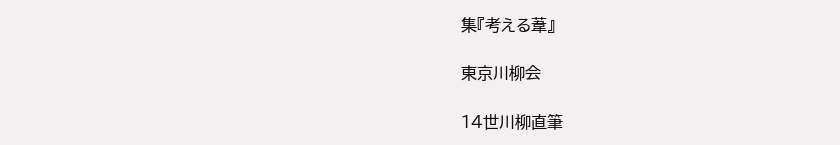集『考える葦』

東京川柳会

14世川柳直筆